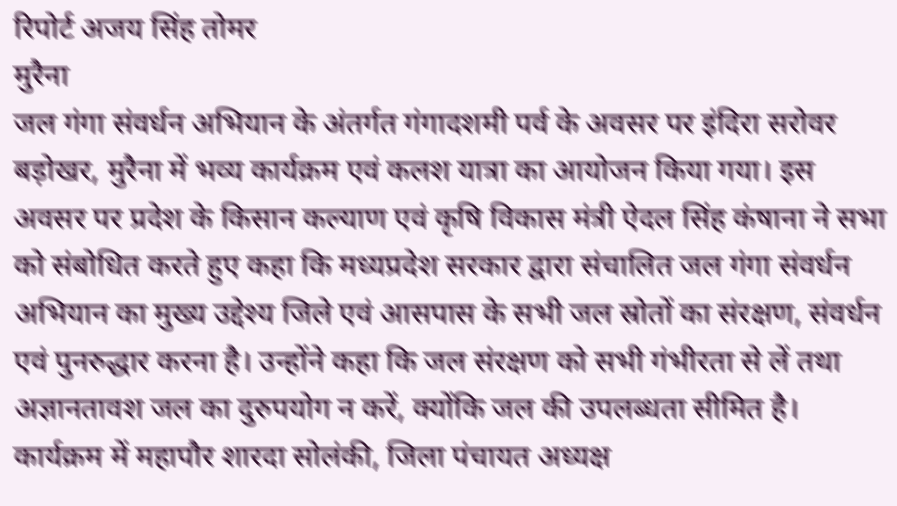रिपोर्ट अजय सिंह तोमर
मुरैना
जल गंगा संवर्धन अभियान के अंतर्गत गंगादशमी पर्व के अवसर पर इंदिरा सरोवर बड़ोखर, मुरैना में भव्य कार्यक्रम एवं कलश यात्रा का आयोजन किया गया। इस अवसर पर प्रदेश के किसान कल्याण एवं कृषि विकास मंत्री ऐदल सिंह कंषाना ने सभा को संबोधित करते हुए कहा कि मध्यप्रदेश सरकार द्वारा संचालित जल गंगा संवर्धन अभियान का मुख्य उद्देश्य जिले एवं आसपास के सभी जल स्रोतों का संरक्षण, संवर्धन एवं पुनरुद्धार करना है। उन्होंने कहा कि जल संरक्षण को सभी गंभीरता से लें तथा अज्ञानतावश जल का दुरुपयोग न करें, क्योंकि जल की उपलब्धता सीमित है।
कार्यक्रम में महापौर शारदा सोलंकी, जिला पंचायत अध्यक्ष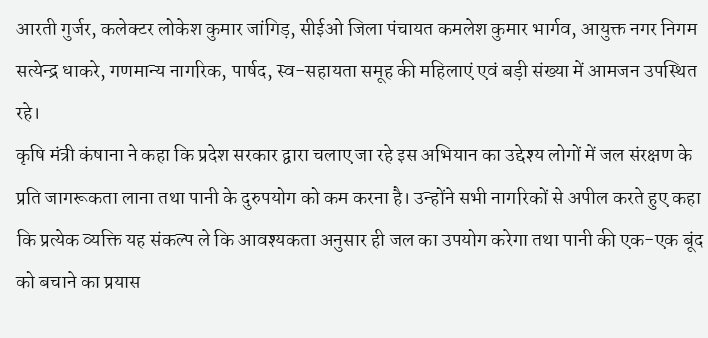आरती गुर्जर, कलेक्टर लोकेश कुमार जांगिड़, सीईओ जिला पंचायत कमलेश कुमार भार्गव, आयुक्त नगर निगम सत्येन्द्र धाकरे, गणमान्य नागरिक, पार्षद, स्व-सहायता समूह की महिलाएं एवं बड़ी संख्या में आमजन उपस्थित रहे।
कृषि मंत्री कंषाना ने कहा कि प्रदेश सरकार द्वारा चलाए जा रहे इस अभियान का उद्देश्य लोगों में जल संरक्षण के प्रति जागरूकता लाना तथा पानी के दुरुपयोग को कम करना है। उन्होंने सभी नागरिकों से अपील करते हुए कहा कि प्रत्येक व्यक्ति यह संकल्प ले कि आवश्यकता अनुसार ही जल का उपयोग करेगा तथा पानी की एक-एक बूंद को बचाने का प्रयास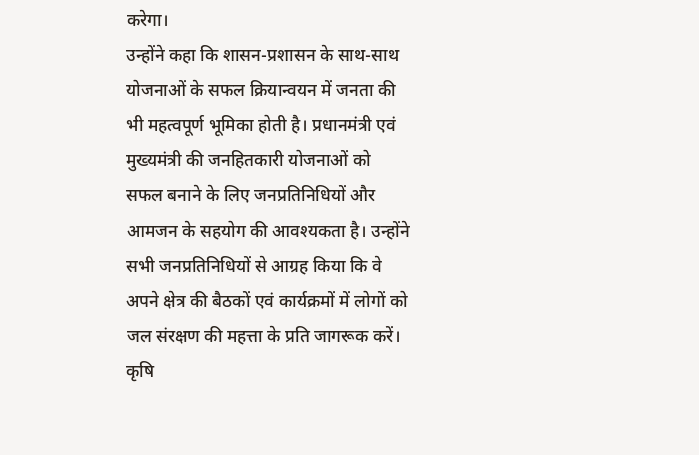करेगा।
उन्होंने कहा कि शासन-प्रशासन के साथ-साथ योजनाओं के सफल क्रियान्वयन में जनता की भी महत्वपूर्ण भूमिका होती है। प्रधानमंत्री एवं मुख्यमंत्री की जनहितकारी योजनाओं को सफल बनाने के लिए जनप्रतिनिधियों और आमजन के सहयोग की आवश्यकता है। उन्होंने सभी जनप्रतिनिधियों से आग्रह किया कि वे अपने क्षेत्र की बैठकों एवं कार्यक्रमों में लोगों को जल संरक्षण की महत्ता के प्रति जागरूक करें।
कृषि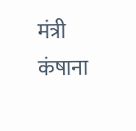मंत्री कंषाना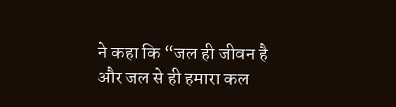ने कहा कि “जल ही जीवन है और जल से ही हमारा कल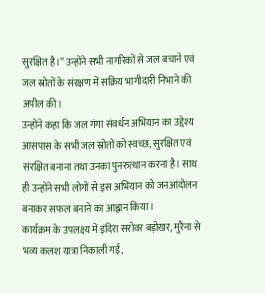सुरक्षित है।” उन्होंने सभी नागरिकों से जल बचाने एवं जल स्रोतों के संरक्षण में सक्रिय भागीदारी निभाने की अपील की।
उन्होंने कहा कि जल गंगा संवर्धन अभियान का उद्देश्य आसपास के सभी जल स्रोतों को स्वच्छ, सुरक्षित एवं संरक्षित बनाना तथा उनका पुनरुत्थान करना है। साथ ही उन्होंने सभी लोगों से इस अभियान को जनआंदोलन बनाकर सफल बनाने का आह्वान किया।
कार्यक्रम के उपलक्ष्य में इंदिरा सरोवर बड़ोखर, मुरैना से भव्य कलश यात्रा निकाली गई,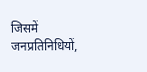जिसमें जनप्रतिनिधियों,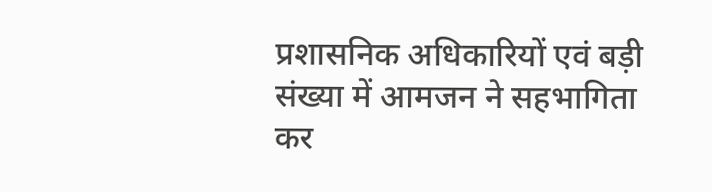प्रशासनिक अधिकारियों एवं बड़ी संख्या में आमजन ने सहभागिता कर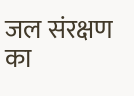जल संरक्षण का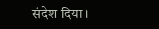संदेश दिया।